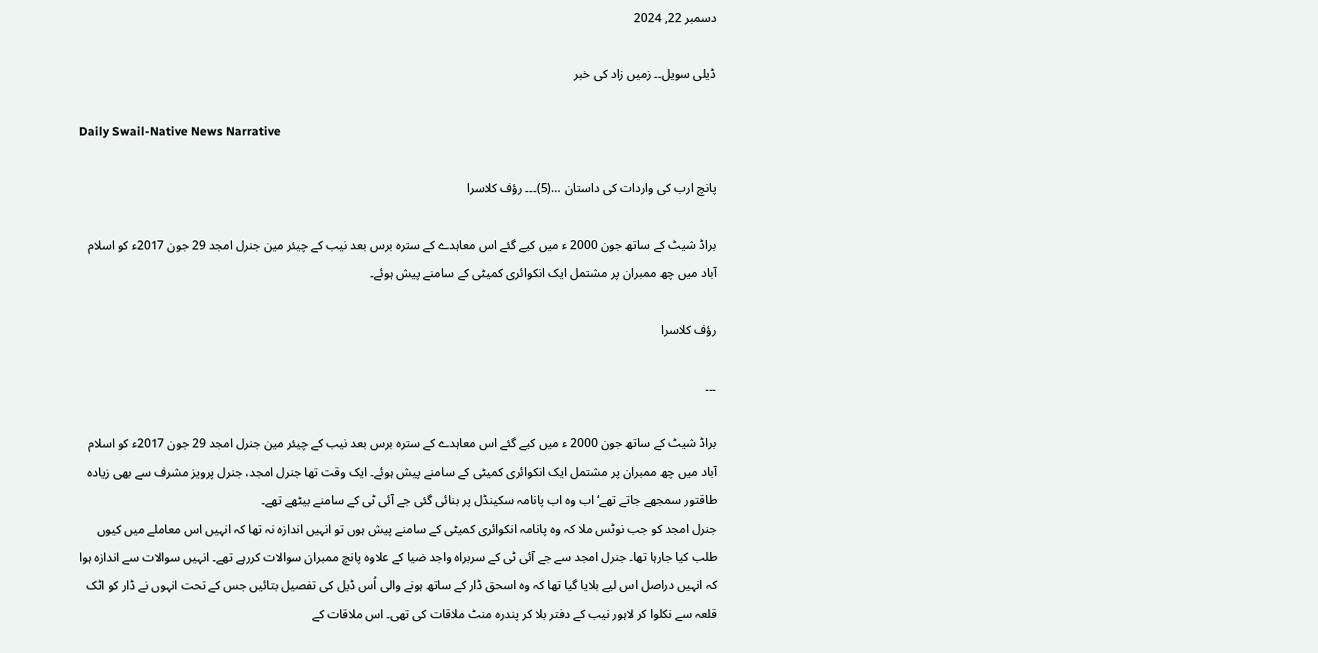دسمبر 22, 2024

ڈیلی سویل۔۔ زمیں زاد کی خبر

Daily Swail-Native News Narrative

پانچ ارب کی واردات کی داستان …(5)۔۔۔ رؤف کلاسرا

براڈ شیٹ کے ساتھ جون 2000 ء میں کیے گئے اس معاہدے کے سترہ برس بعد نیب کے چیئر مین جنرل امجد 29 جون 2017ء کو اسلام آباد میں چھ ممبران پر مشتمل ایک انکوائری کمیٹی کے سامنے پیش ہوئے۔

رؤف کلاسرا

۔۔۔

براڈ شیٹ کے ساتھ جون 2000 ء میں کیے گئے اس معاہدے کے سترہ برس بعد نیب کے چیئر مین جنرل امجد 29 جون 2017ء کو اسلام آباد میں چھ ممبران پر مشتمل ایک انکوائری کمیٹی کے سامنے پیش ہوئے۔ ایک وقت تھا جنرل امجد، جنرل پرویز مشرف سے بھی زیادہ طاقتور سمجھے جاتے تھے‘ اب وہ اب پانامہ سکینڈل پر بنائی گئی جے آئی ٹی کے سامنے بیٹھے تھے۔
جنرل امجد کو جب نوٹس ملا کہ وہ پانامہ انکوائری کمیٹی کے سامنے پیش ہوں تو انہیں اندازہ نہ تھا کہ انہیں اس معاملے میں کیوں طلب کیا جارہا تھا۔ جنرل امجد سے جے آئی ٹی کے سربراہ واجد ضیا کے علاوہ پانچ ممبران سوالات کررہے تھے۔ انہیں سوالات سے اندازہ ہوا کہ انہیں دراصل اس لیے بلایا گیا تھا کہ وہ اسحق ڈار کے ساتھ ہونے والی اُس ڈیل کی تفصیل بتائیں جس کے تحت انہوں نے ڈار کو اٹک قلعہ سے نکلوا کر لاہور نیب کے دفتر بلا کر پندرہ منٹ ملاقات کی تھی۔ اس ملاقات کے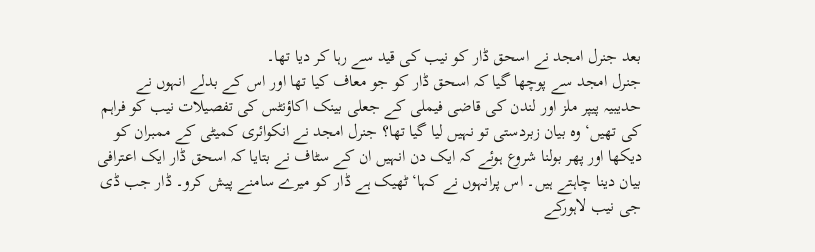بعد جنرل امجد نے اسحق ڈار کو نیب کی قید سے رہا کر دیا تھا۔
جنرل امجد سے پوچھا گیا کہ اسحق ڈار کو جو معاف کیا تھا اور اس کے بدلے انہوں نے حدیبیہ پیپر ملز اور لندن کی قاضی فیملی کے جعلی بینک اکاؤنٹس کی تفصیلات نیب کو فراہم کی تھیں‘ وہ بیان زبردستی تو نہیں لیا گیا تھا؟ جنرل امجد نے انکوائری کمیٹی کے ممبران کو دیکھا اور پھر بولنا شروع ہوئے کہ ایک دن انہیں ان کے سٹاف نے بتایا کہ اسحق ڈار ایک اعترافی بیان دینا چاہتے ہیں۔ اس پرانہوں نے کہا‘ ٹھیک ہے ڈار کو میرے سامنے پیش کرو۔ ڈار جب ڈی جی نیب لاہورکے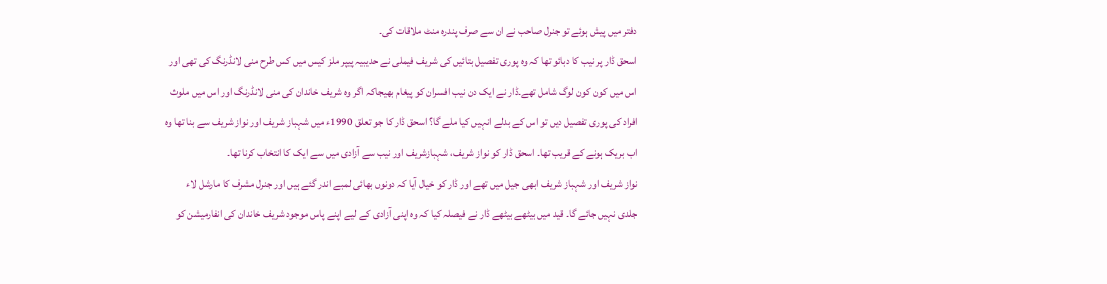دفتر میں پیش ہوئے تو جنرل صاحب نے ان سے صرف پندرہ منٹ ملاقات کی۔
اسحق ڈار پر نیب کا دبائو تھا کہ وہ پوری تفصیل بتائیں کی شریف فیملی نے حدیبیہ پیپر ملز کیس میں کس طرح منی لانڈرنگ کی تھی اور اس میں کون کون لوگ شامل تھے۔ڈار نے ایک دن نیب افسران کو پیغام بھیجاکہ اگر وہ شریف خاندان کی منی لانڈرنگ اور اس میں ملوث افراد کی پوری تفصیل دیں تو اس کے بدلے انہیں کیا ملے گا؟ اسحق ڈار کا جو تعلق 1990ء میں شہباز شریف اور نواز شریف سے بنا تھا وہ اب بریک ہونے کے قریب تھا۔ اسحق ڈار کو نواز شریف، شہبازشریف اور نیب سے آزادی میں سے ایک کا انتخاب کرنا تھا۔
نواز شریف اور شہباز شریف ابھی جیل میں تھے اور ڈار کو خیال آیا کہ دونوں بھائی لمبے اندر گئے ہیں اور جنرل مشرف کا مارشل لاء جلدی نہیں جائے گا۔ قید میں بیٹھے بیٹھے ڈار نے فیصلہ کیا کہ وہ اپنی آزادی کے لیے اپنے پاس موجود شریف خاندان کی انفارمیشن کو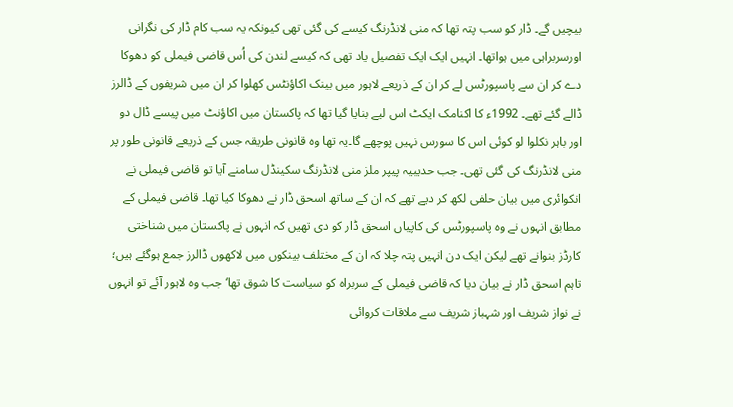بیچیں گے۔ ڈار کو سب پتہ تھا کہ منی لانڈرنگ کیسے کی گئی تھی کیونکہ یہ سب کام ڈار کی نگرانی اورسربراہی میں ہواتھا۔ انہیں ایک ایک تفصیل یاد تھی کہ کیسے لندن کی اُس قاضی فیملی کو دھوکا دے کر ان سے پاسپورٹس لے کر ان کے ذریعے لاہور میں بینک اکاؤنٹس کھلوا کر ان میں شریفوں کے ڈالرز ڈالے گئے تھے۔ 1992ء کا اکنامک ایکٹ اس لیے بنایا گیا تھا کہ پاکستان میں اکاؤنٹ میں پیسے ڈال دو اور باہر نکلوا لو کوئی اس کا سورس نہیں پوچھے گا۔یہ تھا وہ قانونی طریقہ جس کے ذریعے قانونی طور پر منی لانڈرنگ کی گئی تھی۔ جب حدیبیہ پیپر ملز منی لانڈرنگ سکینڈل سامنے آیا تو قاضی فیملی نے انکوائری میں بیان حلفی لکھ کر دیے تھے کہ ان کے ساتھ اسحق ڈار نے دھوکا کیا تھا۔ قاضی فیملی کے مطابق انہوں نے وہ پاسپورٹس کی کاپیاں اسحق ڈار کو دی تھیں کہ انہوں نے پاکستان میں شناختی کارڈز بنوانے تھے لیکن ایک دن انہیں پتہ چلا کہ ان کے مختلف بینکوں میں لاکھوں ڈالرز جمع ہوگئے ہیں؛ تاہم اسحق ڈار نے بیان دیا کہ قاضی فیملی کے سربراہ کو سیاست کا شوق تھا‘ جب وہ لاہور آئے تو انہوں نے نواز شریف اور شہباز شریف سے ملاقات کروائی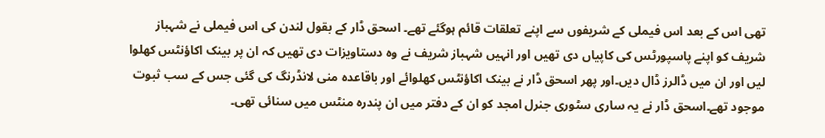تھی اس کے بعد اس فیملی کے شریفوں سے اپنے تعلقات قائم ہوگئے تھے۔ اسحق ڈار کے بقول لندن کی اس فیملی نے شہباز شریف کو اپنے پاسپورٹس کی کاپیاں دی تھیں اور انہیں شہباز شریف نے وہ دستاویزات دی تھیں کہ ان پر بینک اکاؤنٹس کھلوا لیں اور ان میں ڈالرز ڈال دیں۔اور پھر اسحق ڈار نے بینک اکاؤنٹس کھلوائے اور باقاعدہ منی لانڈرنگ کی گئی جس کے سب ثبوت موجود تھے۔اسحق ڈار نے یہ ساری سٹوری جنرل امجد کو ان کے دفتر میں ان پندرہ منٹس میں سنائی تھی۔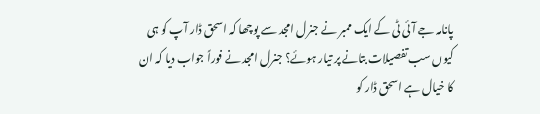پانامہ جے آئی ٹی کے ایک ممبر نے جنرل امجد سے پوچھا کہ اسحق ڈار آپ کو ہی کیوں سب تفصیلات بتانے پر تیار ہوئے؟ جنرل امجد نے فوراً جواب دیا کہ ان کا خیال ہے اسحق ڈار کو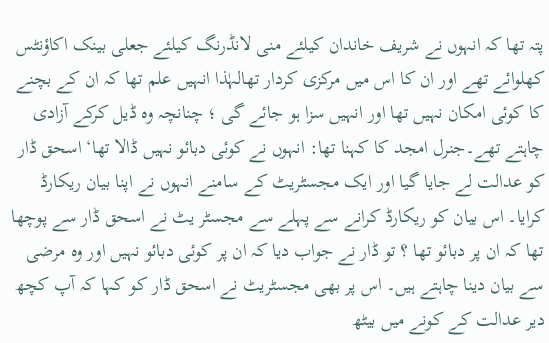پتہ تھا کہ انہوں نے شریف خاندان کیلئے منی لانڈرنگ کیلئے جعلی بینک اکاؤنٹس کھلوائے تھے اور ان کا اس میں مرکزی کردار تھالہٰذا انہیں علم تھا کہ ان کے بچنے کا کوئی امکان نہیں تھا اور انہیں سزا ہو جائے گی ؛ چنانچہ وہ ڈیل کرکے آزادی چاہتے تھے۔جنرل امجد کا کہنا تھا: انہوں نے کوئی دبائو نہیں ڈالا تھا‘ اسحق ڈار کو عدالت لے جایا گیا اور ایک مجسٹریٹ کے سامنے انہوں نے اپنا بیان ریکارڈ کرایا۔ اس بیان کو ریکارڈ کرانے سے پہلے سے مجسٹر یٹ نے اسحق ڈار سے پوچھا تھا کہ ان پر دبائو تھا ؟ تو ڈار نے جواب دیا کہ ان پر کوئی دبائو نہیں اور وہ مرضی سے بیان دینا چاہتے ہیں۔ اس پر بھی مجسٹریٹ نے اسحق ڈار کو کہا کہ آپ کچھ دیر عدالت کے کونے میں بیٹھ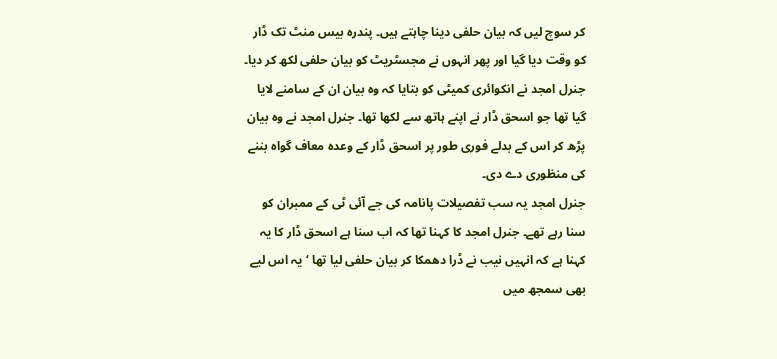کر سوچ لیں کہ بیان حلفی دینا چاہتے ہیں۔ پندرہ بیس منٹ تک ڈار کو وقت دیا گیا اور پھر انہوں نے مجسٹریٹ کو بیان حلفی لکھ کر دیا۔ جنرل امجد نے انکوائری کمیٹی کو بتایا کہ وہ بیان ان کے سامنے لایا گیا تھا جو اسحق ڈار نے اپنے ہاتھ سے لکھا تھا۔ جنرل امجد نے وہ بیان پڑھ کر اس کے بدلے فوری طور پر اسحق ڈار کے وعدہ معاف گواہ بننے کی منظوری دے دی۔
جنرل امجد یہ سب تفصیلات پانامہ کی جے آئی ٹی کے ممبران کو سنا رہے تھے۔ جنرل امجد کا کہنا تھا کہ اب سنا ہے اسحق ڈار کا یہ کہنا ہے کہ انہیں نیب نے ڈرا دھمکا کر بیان حلفی لیا تھا ‘ یہ اس لیے بھی سمجھ میں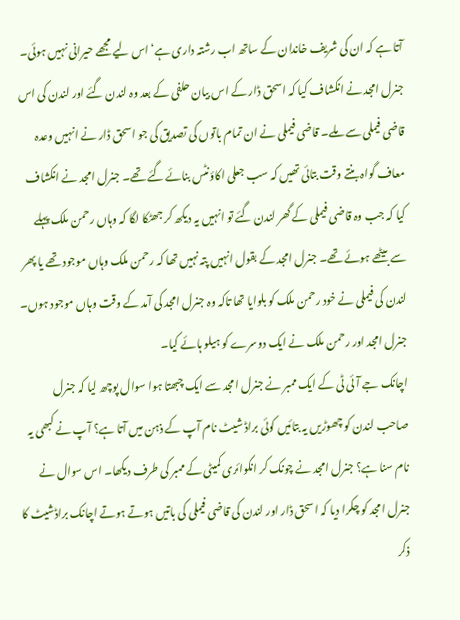آتا ہے کہ ان کی شریف خاندان کے ساتھ اب رشتہ داری ہے‘ اس لیے مجھے حیرانی نہیں ہوئی۔ جنرل امجد نے انکشاف کیا کہ اسحق ڈار کے اس بیان حلفی کے بعد وہ لندن گئے اور لندن کی اس قاضی فیملی سے ملے۔ قاضی فیملی نے ان تمام باتوں کی تصدیق کی جو اسحق ڈار نے انہیں وعدہ معاف گواہ بنتے وقت بتائی تھیں کہ سب جعلی اکاؤنٹس بنائے گئے تھے۔ جنرل امجد نے انکشاف کیا کہ جب وہ قاضی فیملی کے گھر لندن گئے تو انہیں یہ دیکھ کر جھٹکا لگا کہ وہاں رحمن ملک پہلے سے بیٹھے ہوئے تھے۔ جنرل امجد کے بقول انہیں پتہ نہیں تھا کہ رحمن ملک وہاں موجود تھے یا پھر لندن کی فیملی نے خود رحمن ملک کو بلوایا تھا تاکہ وہ جنرل امجد کی آمد کے وقت وہاں موجود ہوں۔ جنرل امجد اور رحمن ملک نے ایک دوسرے کو ہیلو ہائے کیا۔
اچانک جے آئی ٹی کے ایک ممبر نے جنرل امجد سے ایک چبھتا ہوا سوال پوچھ لیا کہ جنرل صاحب لندن کو چھوڑیں یہ بتائیں کوئی براڈ شیٹ نام آپ کے ذہن میں آتا ہے؟ آپ نے کبھی یہ نام سنا ہے؟ جنرل امجد نے چونک کر انکوائری کمیٹی کے ممبر کی طرف دیکھا۔ اس سوال نے جنرل امجد کو چکرا دیا کہ اسحق ڈار اور لندن کی قاضی فیملی کی باتیں ہوتے ہوتے اچانک براڈشیٹ کا ذکر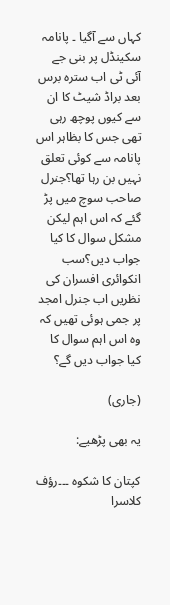کہاں سے آگیا ۔ پانامہ سکینڈل پر بنی جے آئی ٹی اب سترہ برس بعد براڈ شیٹ کا ان سے کیوں پوچھ رہی تھی جس کا بظاہر اس پانامہ سے کوئی تعلق نہیں بن رہا تھا؟جنرل صاحب سوچ میں پڑ گئے کہ اس اہم لیکن مشکل سوال کا کیا جواب دیں؟سب انکوائری افسران کی نظریں اب جنرل امجد پر جمی ہوئی تھیں کہ وہ اس اہم سوال کا کیا جواب دیں گے؟

(جاری)

یہ بھی پڑھیے:

کپتان کا شکوہ ۔۔۔رؤف کلاسرا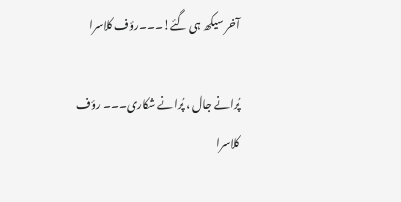آخر سیکھ ہی گئے!۔۔۔رؤف کلاسرا

پُرانے جال ، پُرانے شکاری۔۔۔ رؤف کلاسرا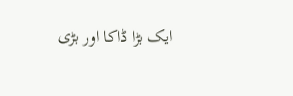ایک بڑا ڈاکا اور بڑی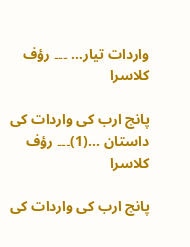واردات تیار… ۔۔۔ رؤف کلاسرا

پانچ ارب کی واردات کی داستان …(1)۔۔۔ رؤف کلاسرا

پانچ ارب کی واردات کی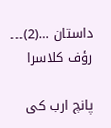داستان …(2)۔۔۔ رؤف کلاسرا

پانچ ارب کی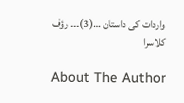واردات کی داستان …(3)۔۔۔ رؤف کلاسرا

About The Author